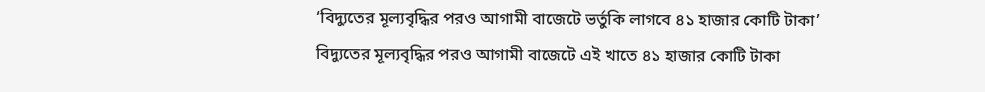‘বিদ্যুতের মূল্যবৃদ্ধির পরও আগামী বাজেটে ভর্তুকি লাগবে ৪১ হাজার কোটি টাকা’
বিদ্যুতের মূল্যবৃদ্ধির পরও আগামী বাজেটে এই খাতে ৪১ হাজার কোটি টাকা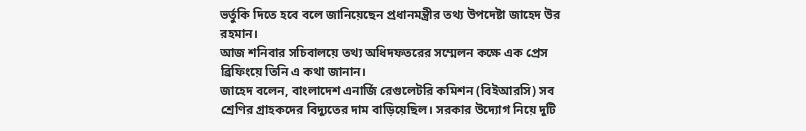ভর্তুকি দিতে হবে বলে জানিয়েছেন প্রধানমন্ত্রীর তথ্য উপদেষ্টা জাহেদ উর রহমান।
আজ শনিবার সচিবালয়ে তথ্য অধিদফতরের সম্মেলন কক্ষে এক প্রেস ব্রিফিংয়ে তিনি এ কথা জানান।
জাহেদ বলেন, বাংলাদেশ এনার্জি রেগুলেটরি কমিশন (বিইআরসি) সব শ্রেণির গ্রাহকদের বিদ্যুতের দাম বাড়িয়েছিল। সরকার উদ্যোগ নিয়ে দুটি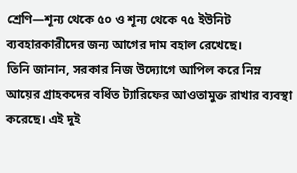শ্রেণি—শূন্য থেকে ৫০ ও শূন্য থেকে ৭৫ ইউনিট ব্যবহারকারীদের জন্য আগের দাম বহাল রেখেছে।
তিনি জানান, সরকার নিজ উদ্যোগে আপিল করে নিম্ন আয়ের গ্রাহকদের বর্ধিত ট্যারিফের আওতামুক্ত রাখার ব্যবস্থা করেছে। এই দুই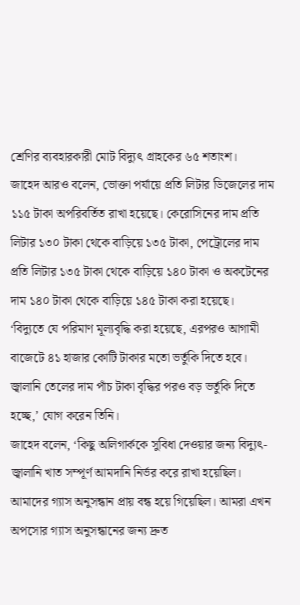শ্রেণির ব্যবহারকারী মোট বিদ্যুৎ গ্রাহকের ৬৫ শতাংশ।
জাহেদ আরও বলেন, ভোক্তা পর্যায়ে প্রতি লিটার ডিজেলের দাম ১১৫ টাকা অপরিবর্তিত রাখা হয়েছে। কেরোসিনের দাম প্রতি লিটার ১৩০ টাকা থেকে বাড়িয়ে ১৩৫ টাকা, পেট্রোলের দাম প্রতি লিটার ১৩৫ টাকা থেকে বাড়িয়ে ১৪০ টাকা ও অকটেনের দাম ১৪০ টাকা থেকে বাড়িয়ে ১৪৫ টাকা করা হয়েছে।
‘বিদ্যুতে যে পরিমাণ মূল্যবৃদ্ধি করা হয়েছে, এরপরও আগামী বাজেটে ৪১ হাজার কোটি টাকার মতো ভর্তুকি দিতে হবে। জ্বালানি তেলের দাম পাঁচ টাকা বৃদ্ধির পরও বড় ভর্তুকি দিতে হচ্ছে,’ যোগ করেন তিনি।
জাহেদ বলেন, ‘কিছু অলিগার্ককে সুবিধা দেওয়ার জন্য বিদ্যুৎ-জ্বালানি খাত সম্পূর্ণ আমদানি নির্ভর করে রাখা হয়েছিল। আমাদের গ্যাস অনুসন্ধান প্রায় বন্ধ হয়ে গিয়েছিল। আমরা এখন অপসোর গ্যাস অনুসন্ধানের জন্য দ্রুত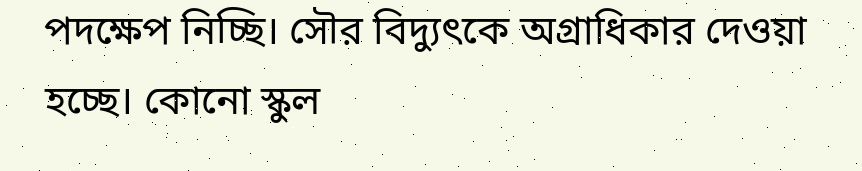পদক্ষেপ নিচ্ছি। সৌর বিদ্যুৎকে অগ্রাধিকার দেওয়া হচ্ছে। কোনো স্কুল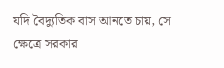যদি বৈদ্যুতিক বাস আনতে চায়, সে ক্ষেত্রে সরকার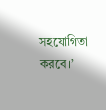সহযোগিতা করবে।’